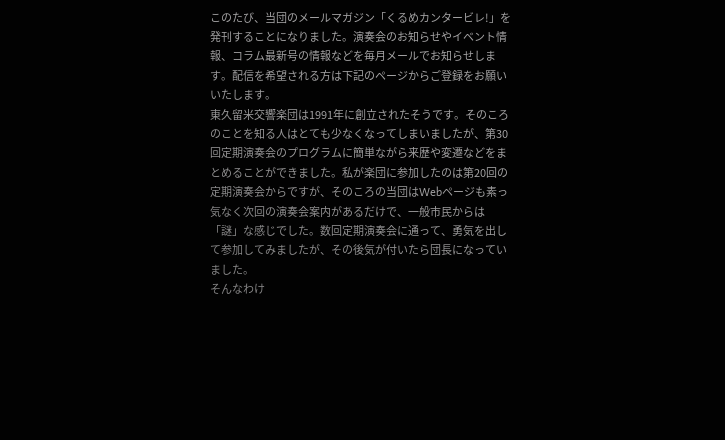このたび、当団のメールマガジン「くるめカンタービレ!」を発刊することになりました。演奏会のお知らせやイベント情報、コラム最新号の情報などを毎月メールでお知らせします。配信を希望される方は下記のページからご登録をお願いいたします。
東久留米交響楽団は1991年に創立されたそうです。そのころのことを知る人はとても少なくなってしまいましたが、第30回定期演奏会のプログラムに簡単ながら来歴や変遷などをまとめることができました。私が楽団に参加したのは第20回の定期演奏会からですが、そのころの当団はWebページも素っ気なく次回の演奏会案内があるだけで、一般市民からは「謎」な感じでした。数回定期演奏会に通って、勇気を出して参加してみましたが、その後気が付いたら団長になっていました。
そんなわけ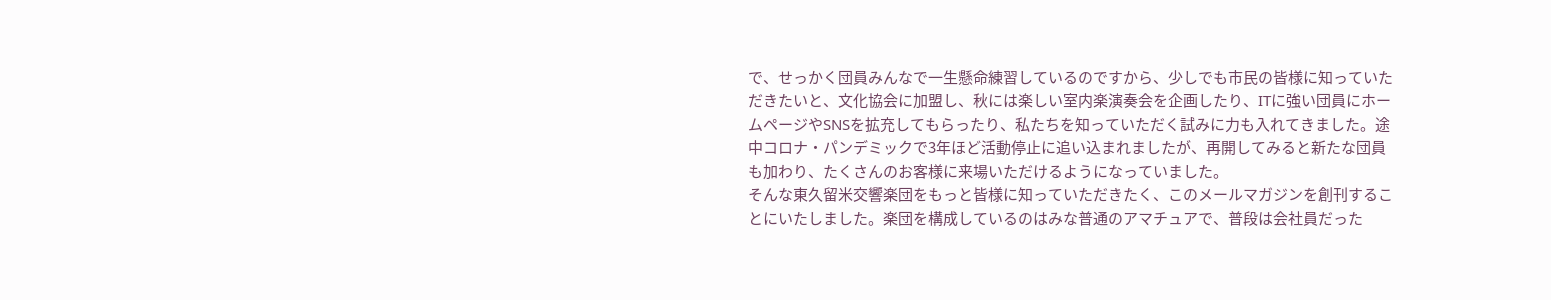で、せっかく団員みんなで一生懸命練習しているのですから、少しでも市民の皆様に知っていただきたいと、文化協会に加盟し、秋には楽しい室内楽演奏会を企画したり、ITに強い団員にホームページやSNSを拡充してもらったり、私たちを知っていただく試みに力も入れてきました。途中コロナ・パンデミックで3年ほど活動停止に追い込まれましたが、再開してみると新たな団員も加わり、たくさんのお客様に来場いただけるようになっていました。
そんな東久留米交響楽団をもっと皆様に知っていただきたく、このメールマガジンを創刊することにいたしました。楽団を構成しているのはみな普通のアマチュアで、普段は会社員だった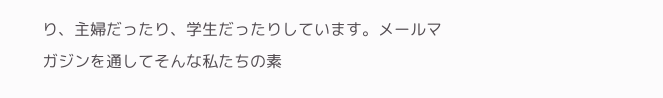り、主婦だったり、学生だったりしています。メールマガジンを通してそんな私たちの素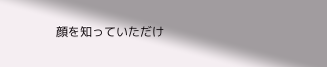顔を知っていただけ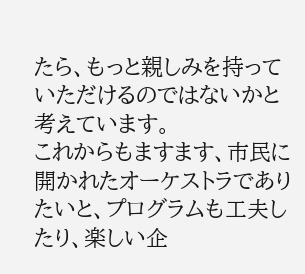たら、もっと親しみを持っていただけるのではないかと考えています。
これからもますます、市民に開かれたオーケストラでありたいと、プログラムも工夫したり、楽しい企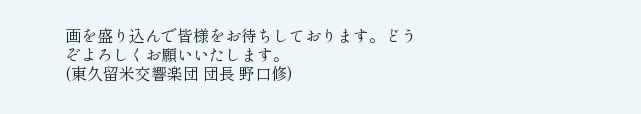画を盛り込んで皆様をお待ちしております。どうぞよろしくお願いいたします。
(東久留米交響楽団 団長 野口修)